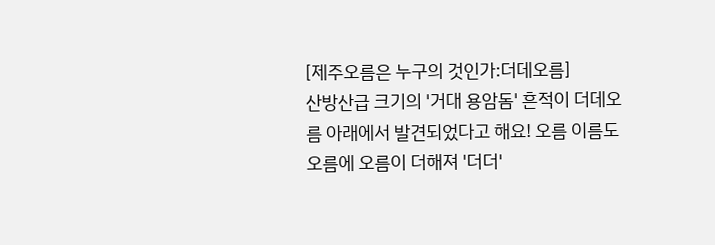[제주오름은 누구의 것인가:더데오름]
산방산급 크기의 '거대 용암돔' 흔적이 더데오름 아래에서 발견되었다고 해요! 오름 이름도 오름에 오름이 더해져 '더더'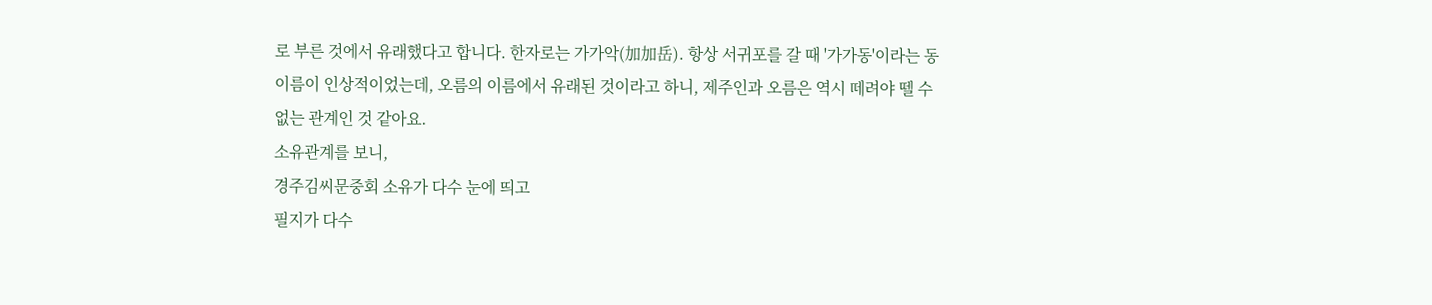로 부른 것에서 유래했다고 합니다. 한자로는 가가악(加加岳). 항상 서귀포를 갈 때 '가가동'이라는 동 이름이 인상적이었는데, 오름의 이름에서 유래된 것이라고 하니, 제주인과 오름은 역시 떼려야 뗄 수 없는 관계인 것 같아요.
소유관계를 보니,
경주김씨문중회 소유가 다수 눈에 띄고
필지가 다수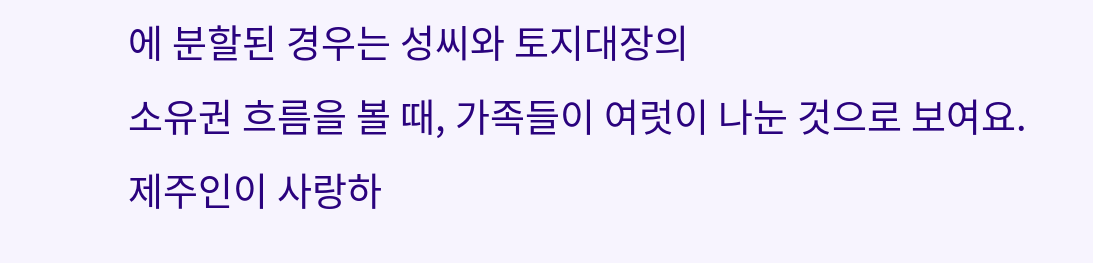에 분할된 경우는 성씨와 토지대장의
소유권 흐름을 볼 때, 가족들이 여럿이 나눈 것으로 보여요.
제주인이 사랑하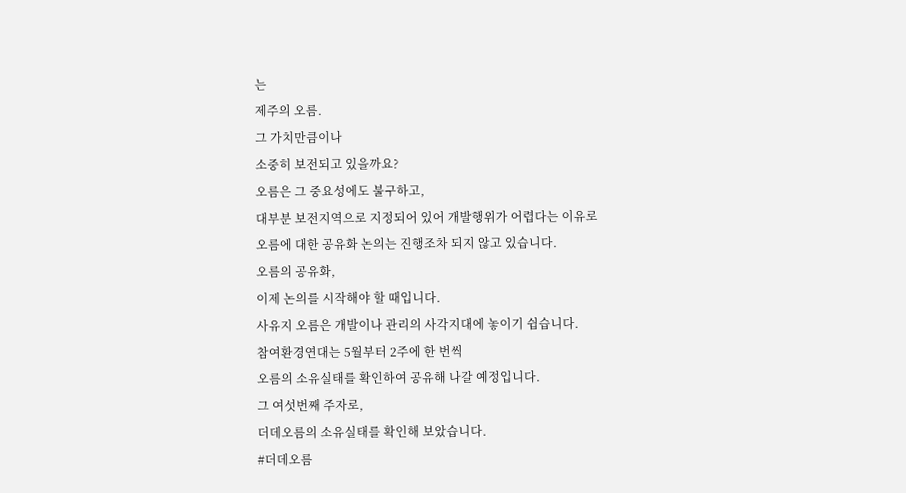는
제주의 오름.
그 가치만큼이나
소중히 보전되고 있을까요?
오름은 그 중요성에도 불구하고,
대부분 보전지역으로 지정되어 있어 개발행위가 어렵다는 이유로
오름에 대한 공유화 논의는 진행조차 되지 않고 있습니다.
오름의 공유화,
이제 논의를 시작해야 할 때입니다.
사유지 오름은 개발이나 관리의 사각지대에 놓이기 쉽습니다.
참여환경연대는 5월부터 2주에 한 번씩
오름의 소유실태를 확인하여 공유해 나갈 예정입니다.
그 여섯번째 주자로,
더데오름의 소유실태를 확인해 보았습니다.
#더데오름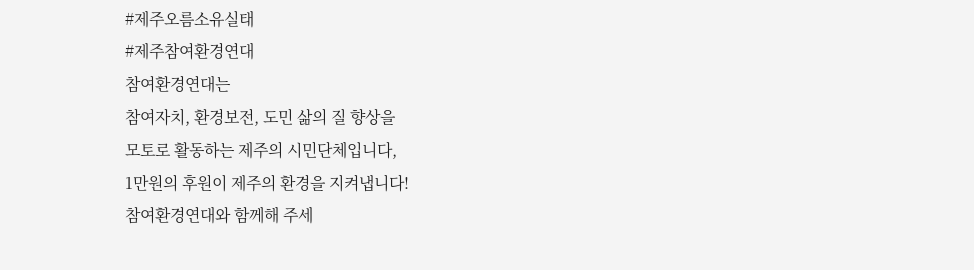#제주오름소유실태
#제주참여환경연대
참여환경연대는
참여자치, 환경보전, 도민 삶의 질 향상을
모토로 활동하는 제주의 시민단체입니다,
1만원의 후원이 제주의 환경을 지켜냅니다!
참여환경연대와 함께해 주세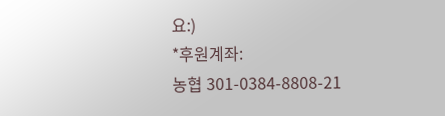요:)
*후원계좌:
농협 301-0384-8808-21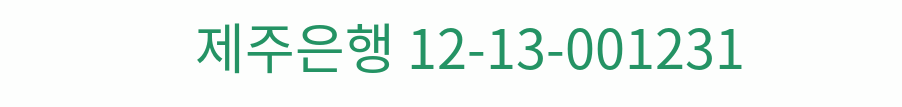제주은행 12-13-001231